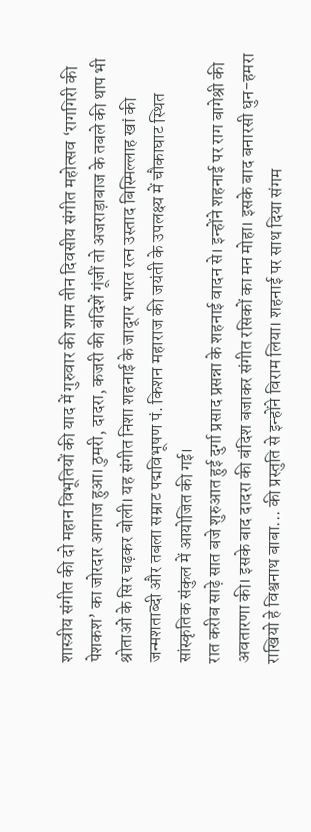शास्त्रीय संगीत की दो महान विभूतियों की याद में गुरुवार की शाम तीन दिवसीय संगीत महोत्सव ‘रागगिरी की पेशकश’ का जोरदार आगाज हुआ। ठुमरी, दादरा, कजरी की बंदिशें गूंजीं तो अजराड़ाबाज के तबले की थाप भी श्रोताओं के सिर चढ़कर बोली। यह संगीत निशा शहनाई के जादूगर भारत रत्न उस्ताद बिस्मिल्लाह खां की जन्मशताब्दी और तबला सम्राट पद्मविभूषण पं. किशन महाराज की जयंती के उपलक्ष्य में चौकाघाट स्थित सांस्कृतिक संकुल में आयोजित की गई।
रात करीब साढ़े सात बजे शुरुआत हुई दुर्गा प्रसाद प्रसन्ना के शहनाई वादन से। इन्होंने शहनाई पर राग बागेश्री की अवतारणा की। इसके बाद दादरा की बंदिश बजाकर संगीत रसिकों का मन मोहा। इसके बाद बनारसी धुन-हमरा राखियो हे विश्वनाथ बाबा... की प्रस्तुति से इन्होंने विराम लिया। शहनाई पर साथ दिया संगम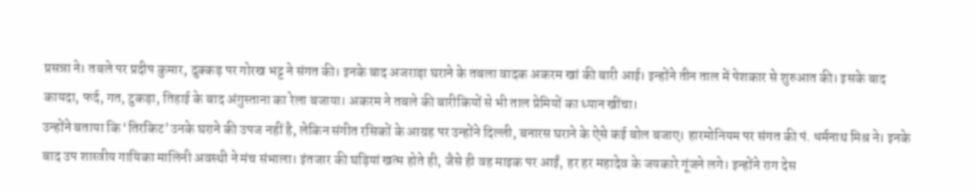प्रसन्ना ने। तबले पर प्रदीप कुमार, दुक्कड़ पर गोरख भट्ट ने संगत की। इनके बाद अजराड़ा घराने के तबला वादक अकरम खां की बारी आई। इन्होंने तीन ताल में पेशकार से शुरुआत की। इसके बाद कायदा, फर्द, गत, टुकड़ा, तिहाई के बाद अंगुस्ताना का रेला बजाया। अकरम ने तबले की बारीकियों से भी ताल प्रेमियों का ध्यान खींचा।
उन्होंने बताया कि ‘तिरकिट’उनके घराने की उपज नहीं है, लेकिन संगीत रसिकों के आग्रह पर उन्होंने दिल्ली, बनारस घराने के ऐसे कई बोल बजाए। हारमोनियम पर संगत की पं. धर्मनाथ मिश्र ने। इनके बाद उप शास्त्रीय गायिका मालिनी अवस्थी ने मंच संभाला। इंतजार की घड़ियां खत्म होते ही, जैसे ही वह माइक पर आईं, हर हर महादेव के जयकारे गूंजने लगे। इन्होंने राग देस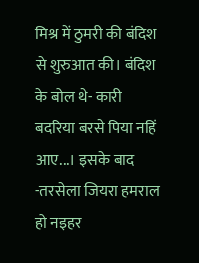मिश्र में ठुमरी की बंदिश से शुरुआत की। बंदिश के बोल थे- कारी बदरिया बरसे पिया नहिं आए...। इसके बाद -तरसेला जियरा हमराल हो नइहर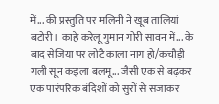में... की प्रस्तुति पर मलिनी ने खूब तालियां बटोरी। काहे करेलू गुमान गोरी सावन में... के बाद सेजिया पर लोटै काला नाग हो/कचौड़ी गली सून कइला बलमू... जैसी एक से बढ़कर एक पारंपरिक बंदिशों को सुरों से सजाकर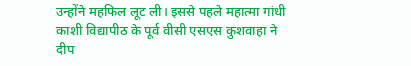उन्होंने महफिल लूट ली। इससे पहले महात्मा गांधी काशी विद्यापीठ के पूर्व वीसी एसएस कुशवाहा ने दीप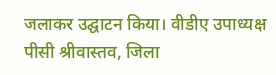जलाकर उद्घाटन किया। वीडीए उपाध्यक्ष पीसी श्रीवास्तव, जिला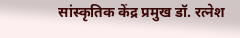सांस्कृतिक केंद्र प्रमुख डॉ. रत्नेश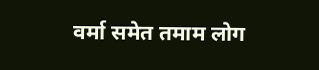वर्मा समेत तमाम लोग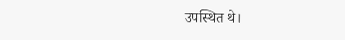उपस्थित थे।